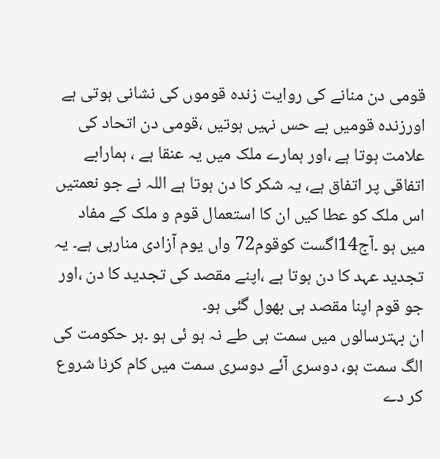قومی دن منانے کی روایت زندہ قوموں کی نشانی ہوتی ہے اورزندہ قومیں بے حس نہیں ہوتیں ،قومی دن اتحاد کی علامت ہوتا ہے ،اور ہمارے ملک میں یہ عنقا ہے ، ہمارابے اتفاقی پر اتفاق ہے، یہ شکر کا دن ہوتا ہے اللہ نے جو نعمتیں اس ملک کو عطا کیں ان کا استعمال قوم و ملک کے مفاد میں ہو ۔آج14اگست کوقوم72 واں یوم آزادی منارہی ہے۔ یہ تجدید عہد کا دن ہوتا ہے ،اپنے مقصد کی تجدید کا دن ،اور جو قوم اپنا مقصد ہی بھول گئی ہو۔
ان بہترسالوں میں سمت ہی طے نہ ہو ئی ہو ۔ہر حکومت کی الگ سمت ہو، دوسری آئے دوسری سمت میں کام کرنا شروع کر دے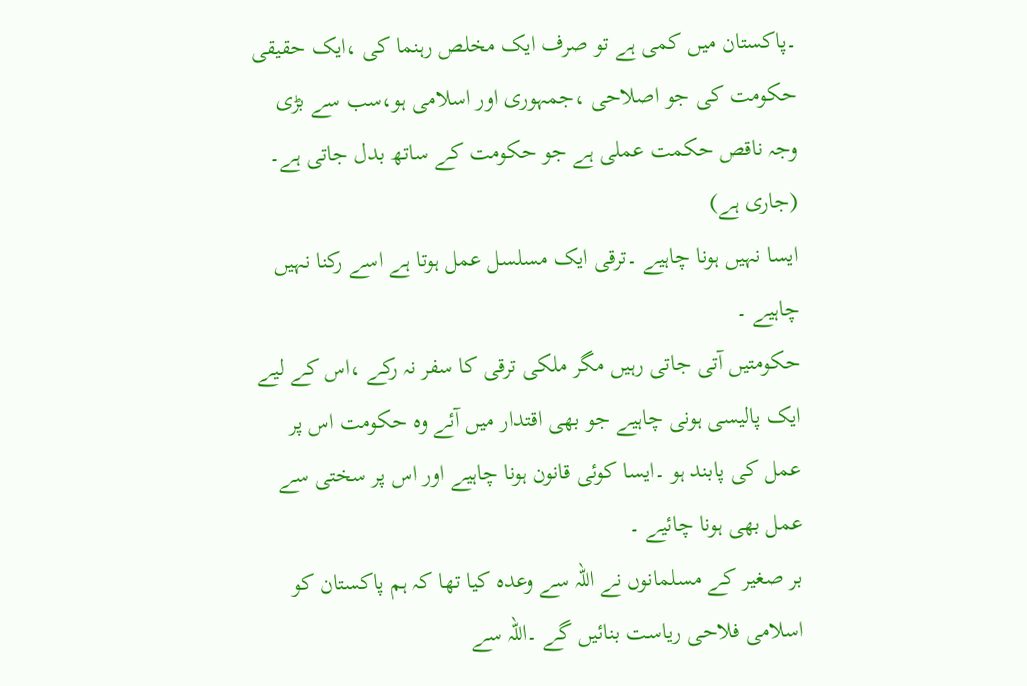۔پاکستان میں کمی ہے تو صرف ایک مخلص رہنما کی ،ایک حقیقی حکومت کی جو اصلاحی ،جمہوری اور اسلامی ہو،سب سے بڑی وجہ ناقص حکمت عملی ہے جو حکومت کے ساتھ بدل جاتی ہے۔
(جاری ہے)
ایسا نہیں ہونا چاہیے ۔ترقی ایک مسلسل عمل ہوتا ہے اسے رکنا نہیں چاہیے ۔
حکومتیں آتی جاتی رہیں مگر ملکی ترقی کا سفر نہ رکے ،اس کے لیے ایک پالیسی ہونی چاہیے جو بھی اقتدار میں آئے وہ حکومت اس پر عمل کی پابند ہو ۔ایسا کوئی قانون ہونا چاہیے اور اس پر سختی سے عمل بھی ہونا چائیے ۔
بر صغیر کے مسلمانوں نے اللہ سے وعدہ کیا تھا کہ ہم پاکستان کو اسلامی فلاحی ریاست بنائیں گے ۔اللہ سے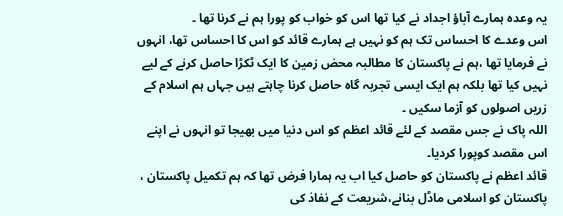یہ وعدہ ہمارے آباؤ اجداد نے کیا تھا اس کو خواب کو پورا ہم نے کرنا تھا ۔
اس وعدے کا احساس تک ہم کو نہیں ہے ہمارے قائد کو اس کا احساس تھا، انہوں نے فرمایا تھا ،ہم نے پاکستان کا مطالبہ محض زمین کا ایک ٹکڑا حاصل کرنے کے لیے نہیں کیا تھا بلکہ ہم ایک ایسی تجربہ گاہ حاصل کرنا چاہتے ہیں جہاں ہم اسلام کے زریں اصولوں کو آزما سکیں ۔
اللہ پاک نے جس مقصد کے لئے قائد اعظم کو اس دنیا میں بھیجا تو انہوں نے اپنے اس مقصد کوپورا کردیا۔
قائد اعظم نے پاکستان کو حاصل کیا اب یہ ہمارا فرض تھا کہ ہم تکمیل پاکستان ، پاکستان کو اسلامی ماڈل بنانے،شریعت کے نفاذ کی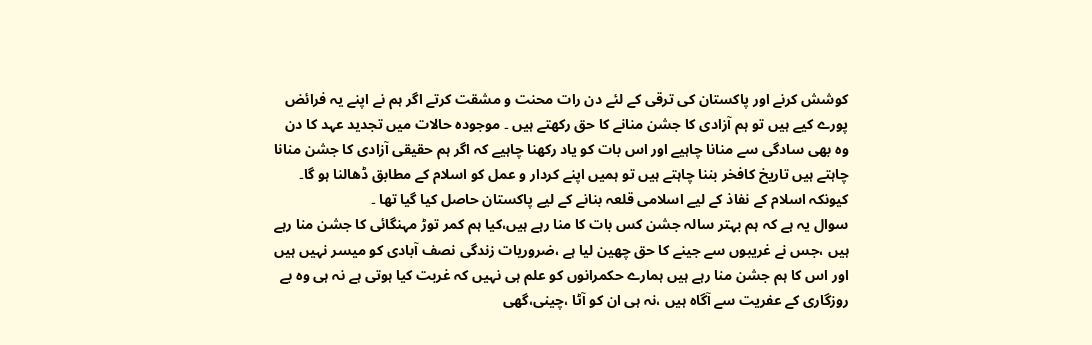کوشش کرنے اور پاکستان کی ترقی کے لئے دن رات محنت و مشقت کرتے اگر ہم نے اپنے یہ فرائض پورے کیے ہیں تو ہم آزادی کا جشن منانے کا حق رکھتے ہیں ۔ موجودہ حالات میں تجدید عہد کا دن وہ بھی سادگی سے منانا چاہیے اور اس بات کو یاد رکھنا چاہیے کہ اگر ہم حقیقی آزادی کا جشن منانا چاہتے ہیں تاریخ کافخر بننا چاہتے ہیں تو ہمیں اپنے کردار و عمل کو اسلام کے مطابق ڈھالنا ہو گا۔
کیونکہ اسلام کے نفاذ کے لیے اسلامی قلعہ بنانے کے لیے پاکستان حاصل کیا گیا تھا ۔
سوال یہ ہے کہ ہم بہتر سالہ جشن کس بات کا منا رہے ہیں،کیا ہم کمر توڑ مہنگائی کا جشن منا رہے ہیں ،جس نے غریبوں سے جینے کا حق چھین لیا ہے ،ضروریات زندگی نصف آبادی کو میسر نہیں ہیں اور اس کا ہم جشن منا رہے ہیں ہمارے حکمرانوں کو علم ہی نہیں کہ غربت کیا ہوتی ہے نہ ہی وہ بے روزگاری کے عفریت سے آگاہ ہیں ،نہ ہی ان کو آٹا ،چینی،گھی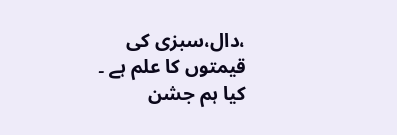،دال،سبزی کی قیمتوں کا علم ہے ۔
کیا ہم جشن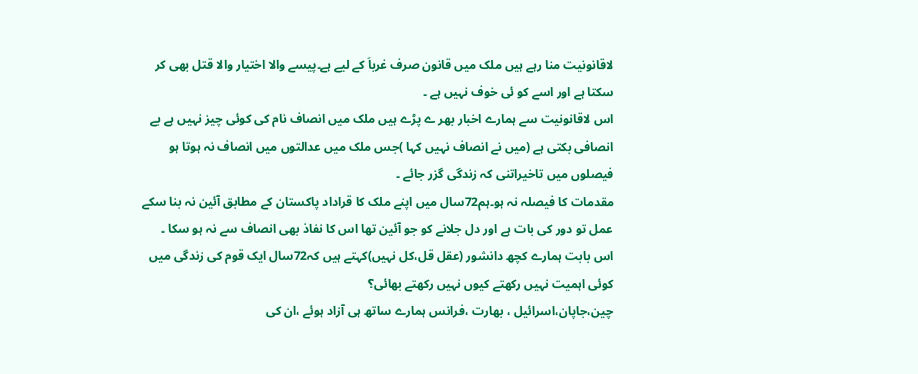لاقانونیت منا رہے ہیں ملک میں قانون صرف غرباَ کے لیے ہے۔پیسے والا اختیار والا قتل بھی کر سکتا ہے اور اسے کو ئی خوف نہیں ہے ۔
اس لاقانونیت سے ہمارے اخبار بھر ے پڑے ہیں ملک میں انصاف نام کی کوئی چیز نہیں ہے بے انصافی بکتی ہے (میں نے انصاف نہیں کہا )جس ملک میں عدالتوں میں انصاف نہ ہوتا ہو فیصلوں میں تاخیراتنی کہ زندگی گزر جائے ۔
مقدمات کا فیصلہ نہ ہو۔ہم72سال میں اپنے ملک کا قراداد پاکستان کے مطابق آئین نہ بنا سکے عمل تو دور کی بات ہے اور دل جلانے کو جو آئین تھا اس کا نفاذ بھی انصاف سے نہ ہو سکا ۔
اس بابت ہمارے کچھ دانشور (عقل قل،کل نہیں)کہتے ہیں کہ72سال ایک قوم کی زندگی میں کوئی اہمیت نہیں رکھتے کیوں نہیں رکھتے بھائی؟
چین،جاپان،اسرائیل ، بھارت ،فرانس ہمارے ساتھ ہی آزاد ہوئے ،ان کی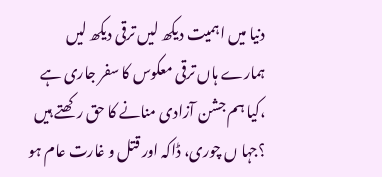دنیا میں اہمیت دیکھ لیں ترقی دیکھ لیں ہمارے ہاں ترقی معکوس کا سفر جاری ہے ،کیا ہم جشن آزادی منانے کا حق رکھتے ہیں ؟جہا ں چوری، ڈاکہ اور قتل و غارت عام ہو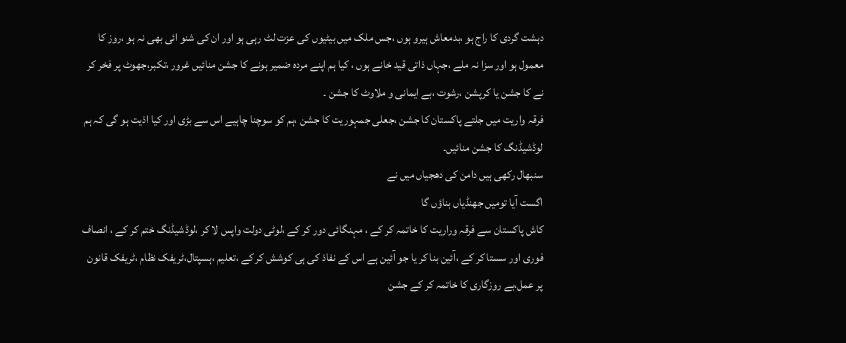دہشت گردی کا راج ہو ،بدمعاش ہیرو ہوں ،جس ملک میں بیٹیوں کی عزت لٹ رہی ہو اور ان کی شنو ائی بھی نہ ہو ،روز کا معمول ہو اور سزا نہ ملے ،جہاں ذاتی قید خانے ہوں ، کیا ہم اپنے مردہ ضمیر ہونے کا جشن منائیں غرور ،تکبر،جھوٹ پر فخر کر نے کا جشن یا کرپشن ،رشوت ،بے ایمانی و ملاوٹ کا جشن ۔
فرقہ واریت میں جلتے پاکستان کا جشن ،جعلی جمہوریت کا جشن ،ہم کو سوچنا چاہیے اس سے بڑی اور کیا اذیت ہو گی کہ ہم لوڈشیڈنگ کا جشن منائیں۔
سنبھال رکھی ہیں دامن کی دھجیاں میں نے
اگست آیا تومیں جھنڈیاں بناؤں گا
کاش پاکستان سے فرقہ وراریت کا خاتمہ کر کے ، مہنگائی دور کر کے ،لوٹی دولت واپس لا کر ،لوڈشیڈنگ ختم کر کے ، انصاف فوری اور سستا کر کے ،آئین بنا کر یا جو آئین ہے اس کے نفاذ کی ہی کوشش کر کے ،تعلیم ،ہسپتال،ٹریفک نظام ،ٹریفک قانون پر عمل،بے روزگاری کا خاتمہ کر کے جشن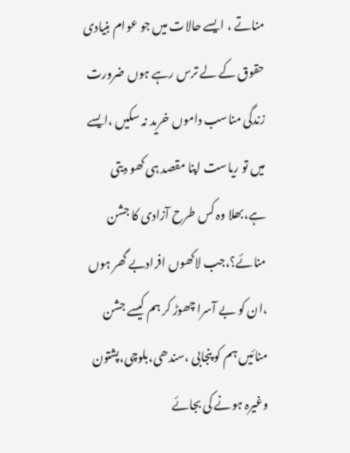مناتے ، ایسے حالات میں جو عوام بنیادی حقوق کے لے ترس رہے ہوں ضرورت زندگی مناسب داموں خرید نہ سکیں ،ایسے میں تو ریاست اپنا مقصد ہی کھو دیتی ہے،بھلا وہ کس طرح آزادی کا جشن منائے؟،جب لاکھوں افرادبے گھر ہوں ،ان کو بے آسرا چھوڑ کر ہم کیسے جشن منائیں ہم کو پنجابی ،سندھی،بلوچی،پشتون وغیرہ ہونے کی بجائے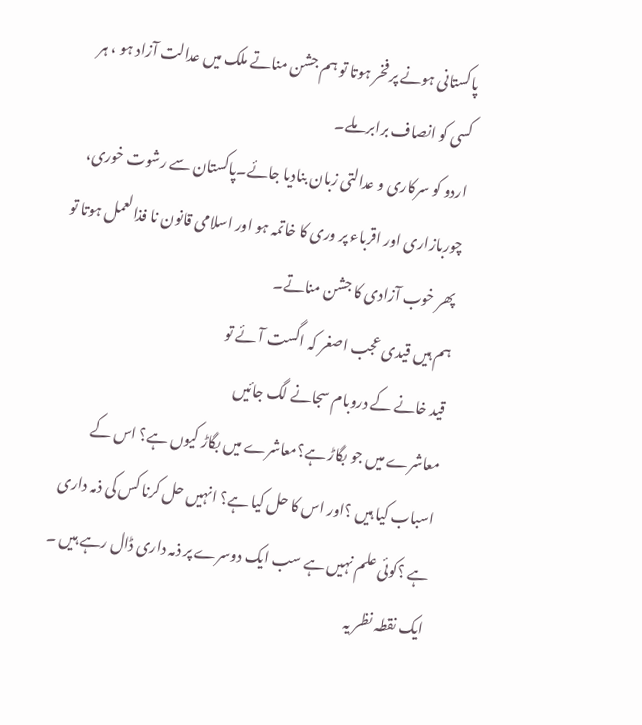پاکستانی ہونے پر فخر ہوتا تو ہم جشن مناتے ملک میں عدالت آزاد ہو ، ہر کسی کو انصاف برابر ملے۔
اردو کو سرکاری و عدالتی زبان بنادیا جائے۔پاکستان سے رشوت خوری، چوربازاری اور اقرباء پر وری کا خاتمہ ہو اور اسلامی قانون نا فذالعمل ہوتا تو پھر خوب آزادی کا جشن مناتے۔
ہم ہیں قیدی عجب اصغر کہ اگست آئے تو
قید خانے کے دروبام سجانے لگ جائیں
معاشرے میں جو بگاڑ ہے؟معاشرے میں بگاڑ کیوں ہے؟ اس کے اسباب کیا ہیں ؟اور اس کا حل کیا ہے؟ انہیں حل کرنا کس کی ذمہ داری ہے ؟کوئی علم نہیں ہے سب ایک دوسرے پر ذمہ داری ڈال رہے ہیں ۔
ایک نقطہ نظر یہ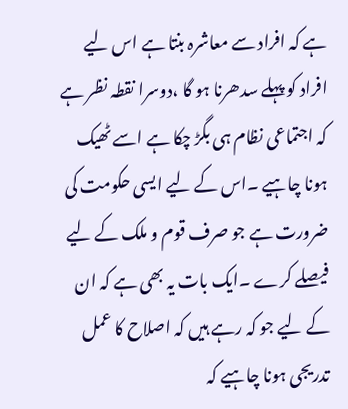ہے کہ افراد سے معاشرہ بنتا ہے اس لیے افراد کو پہلے سدھرنا ہو گا ،دوسرا نقطہ نظر ہے کہ اجتماعی نظام ہی بگڑ چکا ہے اسے ٹھیک ہونا چاہیے ۔اس کے لیے ایسی حکومت کی ضرورت ہے جو صرف قوم و ملک کے لیے فیصلے کرے ۔ایک بات یہ بھی ہے کہ ان کے لیے جو کہ رہے ہیں کہ اصلاح کا عمل تدریجی ہونا چاہیے کہ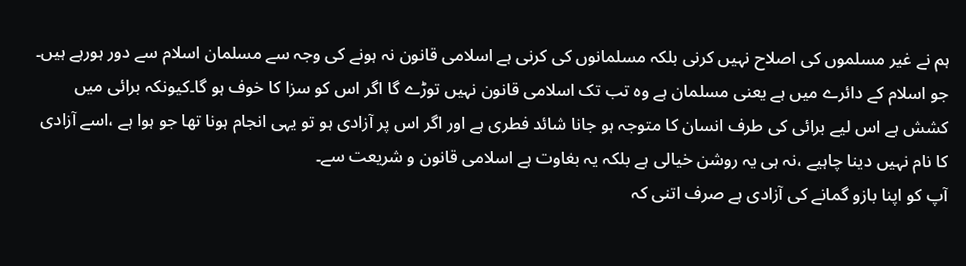ہم نے غیر مسلموں کی اصلاح نہیں کرنی بلکہ مسلمانوں کی کرنی ہے اسلامی قانون نہ ہونے کی وجہ سے مسلمان اسلام سے دور ہورہے ہیں۔
جو اسلام کے دائرے میں ہے یعنی مسلمان ہے وہ تب تک اسلامی قانون نہیں توڑے گا اگر اس کو سزا کا خوف ہو گا۔کیونکہ برائی میں کشش ہے اس لیے برائی کی طرف انسان کا متوجہ ہو جانا شائد فطری ہے اور اگر اس پر آزادی ہو تو یہی انجام ہونا تھا جو ہوا ہے ،اسے آزادی کا نام نہیں دینا چاہیے ،نہ ہی یہ روشن خیالی ہے بلکہ یہ بغاوت ہے اسلامی قانون و شریعت سے۔
آپ کو اپنا بازو گمانے کی آزادی ہے صرف اتنی کہ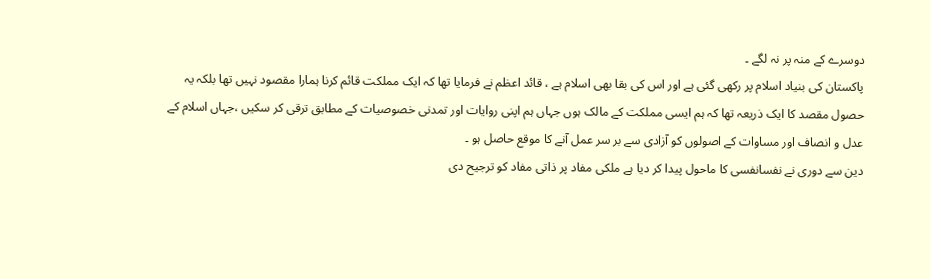دوسرے کے منہ پر نہ لگے ۔
پاکستان کی بنیاد اسلام پر رکھی گئی ہے اور اس کی بقا بھی اسلام ہے ، قائد اعظم نے فرمایا تھا کہ ایک مملکت قائم کرنا ہمارا مقصود نہیں تھا بلکہ یہ حصول مقصد کا ایک ذریعہ تھا کہ ہم ایسی مملکت کے مالک ہوں جہاں ہم اپنی روایات اور تمدنی خصوصیات کے مطابق ترقی کر سکیں ،جہاں اسلام کے عدل و انصاف اور مساوات کے اصولوں کو آزادی سے بر سر عمل آنے کا موقع حاصل ہو ۔
دین سے دوری نے نفسانفسی کا ماحول پیدا کر دیا ہے ملکی مفاد پر ذاتی مفاد کو ترجیح دی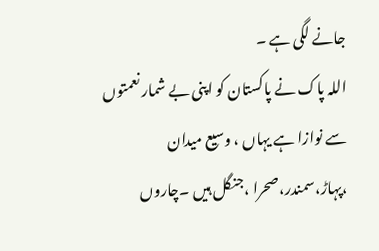جانے لگی ہے ۔
اللہ پاک نے پاکستان کو اپنی بے شمار نعمتوں سے نوازا ہے یہاں ، وسیع میدان ،پہاڑ،سمندر،صحرا ،جنگل ہیں ۔چاروں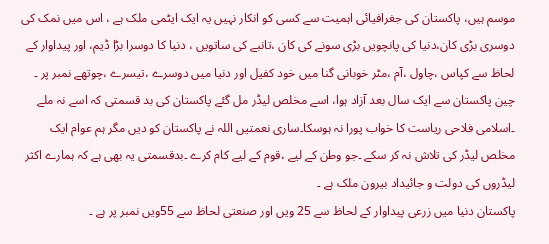موسم ہیں، پاکستان کی جغرافیائی اہمیت سے کسی کو انکار نہیں یہ ایک ایٹمی ملک ہے ، اس میں نمک کی دوسری بڑی کان،دنیا کی پانچویں بڑی سونے کی کان ،تانبے کی ساتویں ، دنیا کا دوسرا بڑا ڈیم، اور پیداوار کے لحاظ سے کپاس ،چاول ،آم ،مٹر خوبانی گنا میں خود کفیل اور دنیا میں دوسرے ،تیسرے ،چوتھے نمبر پر ۔
چین پاکستان سے ایک سال بعد آزاد ہوا، اسے مخلص لیڈر مل گئے پاکستان کی بد قسمتی کہ اسے نہ ملے ۔اسلامی فلاحی ریاست کا خواب پورا نہ ہوسکا۔ساری نعمتیں اللہ نے پاکستان کو دیں مگر ہم عوام ایک مخلص لیڈر کی تلاش نہ کر سکے ۔جو وطن کے لیے ،قوم کے لیے کام کرے ۔بدقسمتی یہ بھی ہے کہ ہمارے اکثر لیڈروں کی دولت و جائیداد بیرون ملک ہے ۔
پاکستان دنیا میں زرعی پیداوار کے لحاظ سے 25 ویں اور صنعتی لحاظ سے 55ویں نمبر پر ہے ۔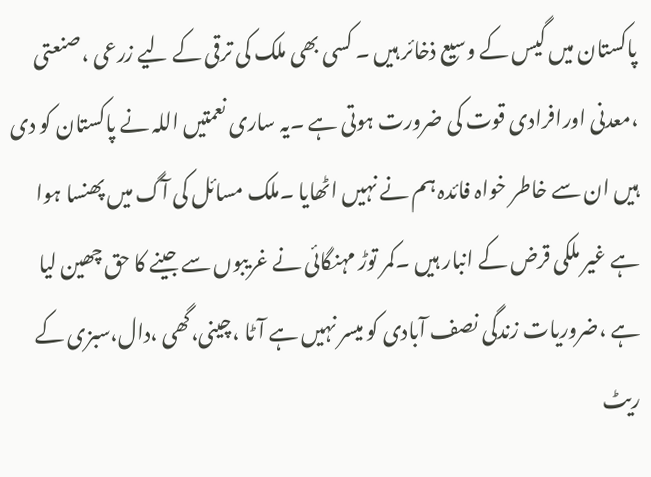پاکستان میں گیس کے وسیع ذخائر ہیں ۔ کسی بھی ملک کی ترقی کے لیے زرعی ،صنعتی ،معدنی اورافرادی قوت کی ضرورت ہوتی ہے ۔یہ ساری نعمتیں اللہ نے پاکستان کو دی ہیں ان سے خاطر خواہ فائدہ ہم نے نہیں اٹھایا ۔ملک مسائل کی آگ میں پھنسا ہوا ہے غیر ملکی قرض کے انبار ہیں ۔کمر توڑ مہنگائی نے غریبوں سے جینے کا حق چھین لیا ہے ،ضروریات زندگی نصف آبادی کو میسر نہیں ہے آٹا ،چینی،گھی ،دال،سبزی کے ریٹ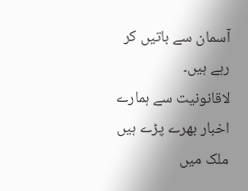آسمان سے باتیں کر رہے ہیں۔
لاقانونیت سے ہمارے اخبار بھرے پڑے ہیں ملک میں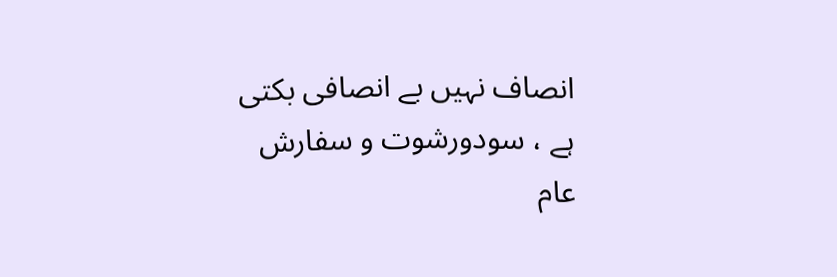انصاف نہیں بے انصافی بکتی ہے ، سودورشوت و سفارش عام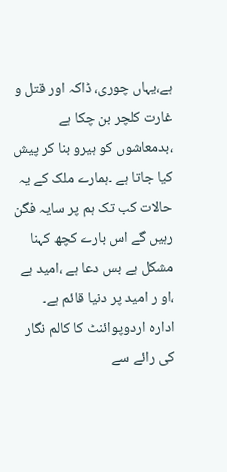ہے،یہاں چوری، ڈاکہ اور قتل و غارت کلچر بن چکا ہے ،بدمعاشوں کو ہیرو بنا کر پیش کیا جاتا ہے ۔ہمارے ملک کے یہ حالات کب تک ہم پر سایہ فگن رہیں گے اس بارے کچھ کہنا مشکل ہے بس دعا ہے ،امید ہے ،او ر امید پر دنیا قائم ہے۔
ادارہ اردوپوائنٹ کا کالم نگار کی رائے سے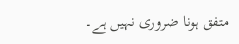متفق ہونا ضروری نہیں ہے۔